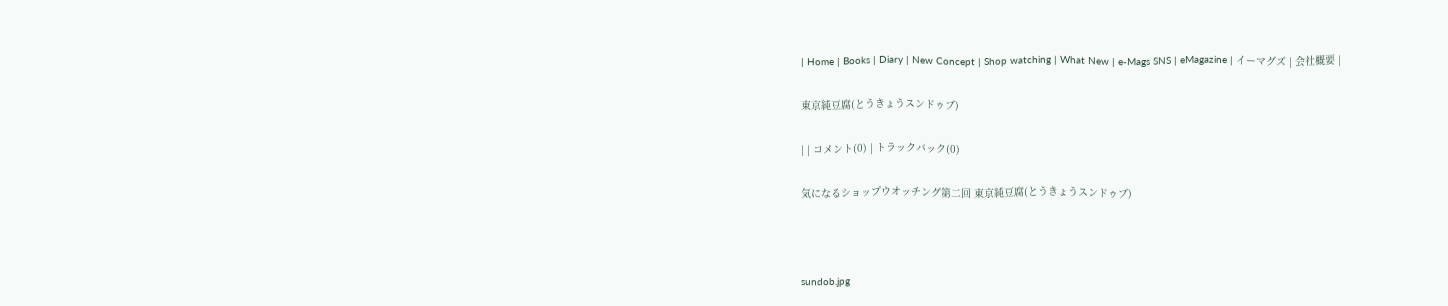| Home | Books | Diary | New Concept | Shop watching | What New | e-Mags SNS | eMagazine | イーマグズ | 会社概要 |

東京純豆腐(とうきょうスンドゥブ)

| | コメント(0) | トラックバック(0)

気になるショップウオッチング第二回 東京純豆腐(とうきょうスンドゥブ)



sundob.jpg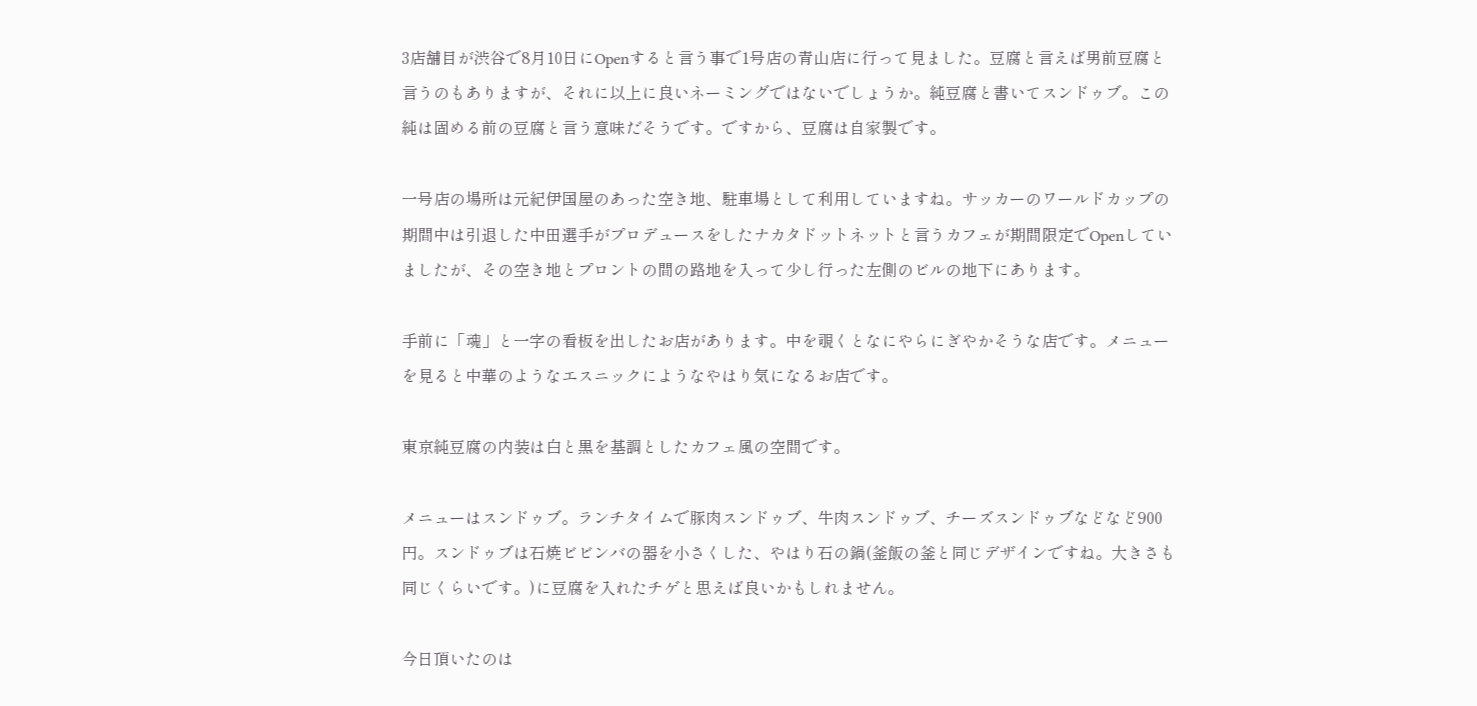3店舗目が渋谷で8月10日にOpenすると言う事で1号店の青山店に行って見ました。豆腐と言えば男前豆腐と言うのもありますが、それに以上に良いネーミングではないでしょうか。純豆腐と書いてスンドゥブ。この純は固める前の豆腐と言う意味だそうです。ですから、豆腐は自家製です。

一号店の場所は元紀伊国屋のあった空き地、駐車場として利用していますね。サッカーのワールドカップの期間中は引退した中田選手がプロデュースをしたナカタドットネットと言うカフェが期間限定でOpenしていましたが、その空き地とプロントの間の路地を入って少し行った左側のビルの地下にあります。

手前に「魂」と一字の看板を出したお店があります。中を覗くとなにやらにぎやかそうな店です。メニューを見ると中華のようなエスニックにようなやはり気になるお店です。

東京純豆腐の内装は白と黒を基調としたカフェ風の空間です。

メニューはスンドゥブ。ランチタイムで豚肉スンドゥブ、牛肉スンドゥブ、チーズスンドゥブなどなど900円。スンドゥブは石焼ビビンバの器を小さくした、やはり石の鍋(釜飯の釜と同じデザインですね。大きさも同じくらいです。)に豆腐を入れたチゲと思えば良いかもしれません。

今日頂いたのは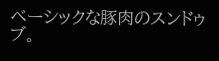ベーシックな豚肉のスンドゥブ。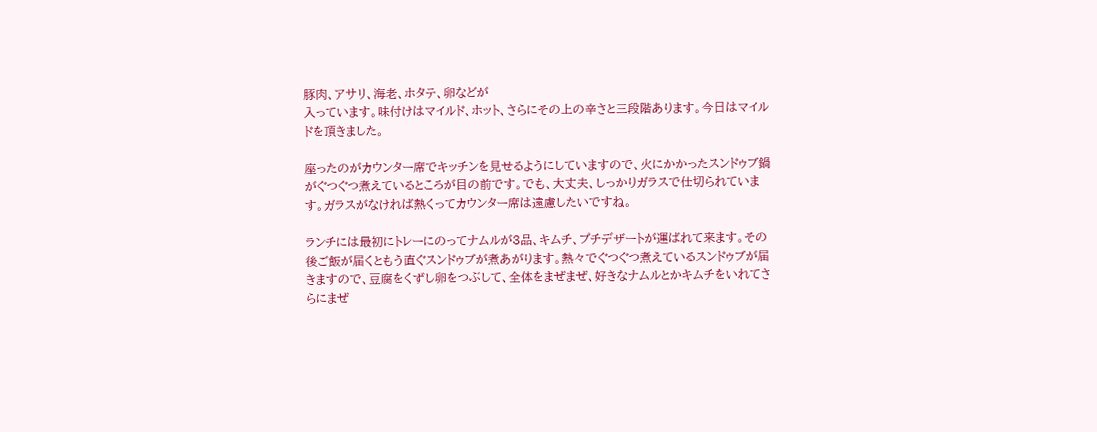豚肉、アサリ、海老、ホタテ、卵などが
入っています。味付けはマイルド、ホット、さらにその上の辛さと三段階あります。今日はマイルドを頂きました。

座ったのがカウンター席でキッチンを見せるようにしていますので、火にかかったスンドゥブ鍋がぐつぐつ煮えているところが目の前です。でも、大丈夫、しっかりガラスで仕切られています。ガラスがなければ熱くってカウンター席は遠慮したいですね。

ランチには最初にトレーにのってナムルが3品、キムチ、プチデザートが運ばれて来ます。その後ご飯が届くともう直ぐスンドゥブが煮あがります。熱々でぐつぐつ煮えているスンドゥブが届きますので、豆腐をくずし卵をつぶして、全体をまぜまぜ、好きなナムルとかキムチをいれてさらにまぜ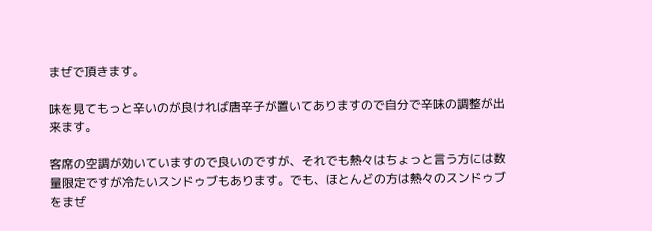まぜで頂きます。

味を見てもっと辛いのが良ければ唐辛子が置いてありますので自分で辛味の調整が出来ます。

客席の空調が効いていますので良いのですが、それでも熱々はちょっと言う方には数量限定ですが冷たいスンドゥブもあります。でも、ほとんどの方は熱々のスンドゥブをまぜ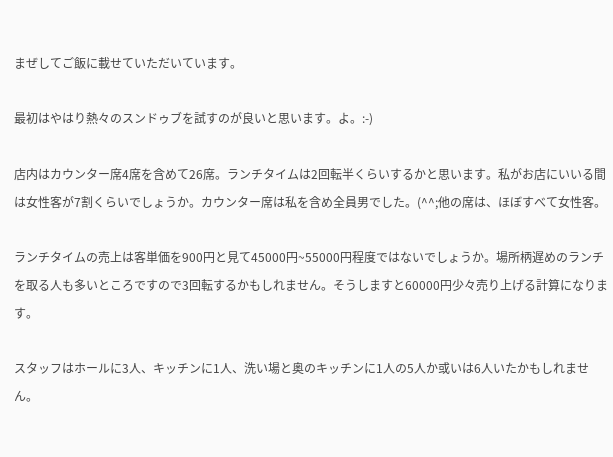まぜしてご飯に載せていただいています。

最初はやはり熱々のスンドゥブを試すのが良いと思います。よ。:-)

店内はカウンター席4席を含めて26席。ランチタイムは2回転半くらいするかと思います。私がお店にいいる間は女性客が7割くらいでしょうか。カウンター席は私を含め全員男でした。(^^;他の席は、ほぼすべて女性客。

ランチタイムの売上は客単価を900円と見て45000円~55000円程度ではないでしょうか。場所柄遅めのランチを取る人も多いところですので3回転するかもしれません。そうしますと60000円少々売り上げる計算になります。

スタッフはホールに3人、キッチンに1人、洗い場と奥のキッチンに1人の5人か或いは6人いたかもしれません。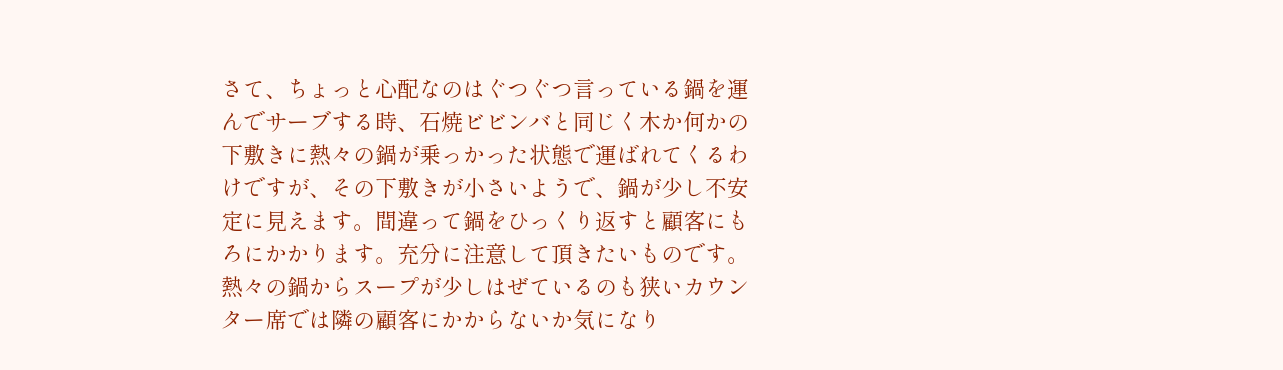さて、ちょっと心配なのはぐつぐつ言っている鍋を運んでサーブする時、石焼ビビンバと同じく木か何かの下敷きに熱々の鍋が乗っかった状態で運ばれてくるわけですが、その下敷きが小さいようで、鍋が少し不安定に見えます。間違って鍋をひっくり返すと顧客にもろにかかります。充分に注意して頂きたいものです。熱々の鍋からスープが少しはぜているのも狭いカウンター席では隣の顧客にかからないか気になり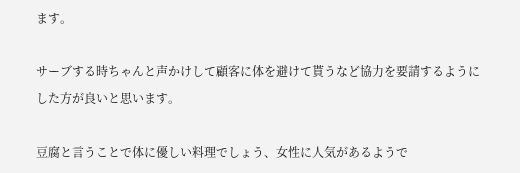ます。

サーブする時ちゃんと声かけして顧客に体を避けて貰うなど協力を要請するようにした方が良いと思います。

豆腐と言うことで体に優しい料理でしょう、女性に人気があるようで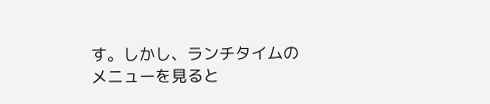す。しかし、ランチタイムのメニューを見ると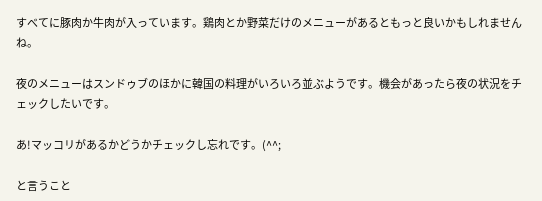すべてに豚肉か牛肉が入っています。鶏肉とか野菜だけのメニューがあるともっと良いかもしれませんね。

夜のメニューはスンドゥブのほかに韓国の料理がいろいろ並ぶようです。機会があったら夜の状況をチェックしたいです。

あ!マッコリがあるかどうかチェックし忘れです。(^^;

と言うこと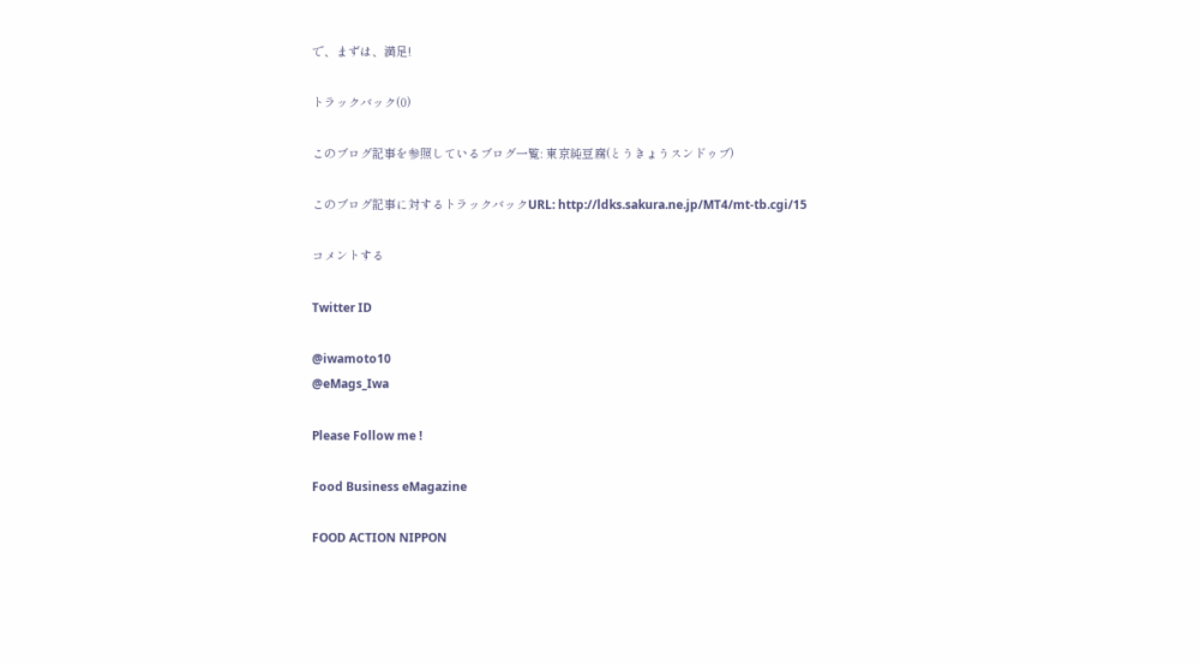で、まずは、満足!

トラックバック(0)

このブログ記事を参照しているブログ一覧: 東京純豆腐(とうきょうスンドゥブ)

このブログ記事に対するトラックバックURL: http://ldks.sakura.ne.jp/MT4/mt-tb.cgi/15

コメントする

Twitter ID

@iwamoto10
@eMags_Iwa

Please Follow me !

Food Business eMagazine

FOOD ACTION NIPPON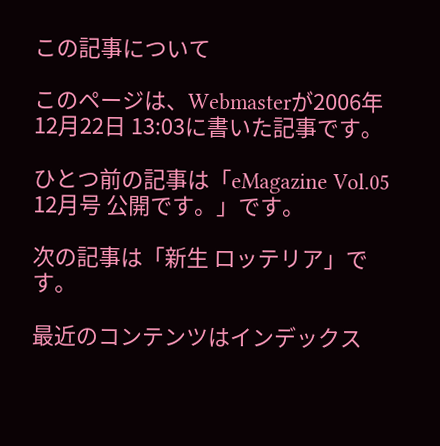この記事について

このページは、Webmasterが2006年12月22日 13:03に書いた記事です。

ひとつ前の記事は「eMagazine Vol.05 12月号 公開です。」です。

次の記事は「新生 ロッテリア」です。

最近のコンテンツはインデックス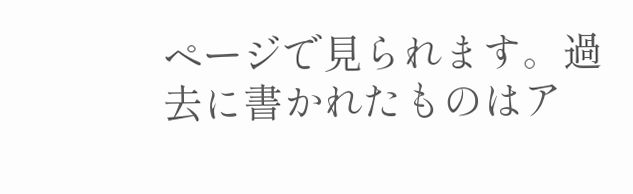ページで見られます。過去に書かれたものはア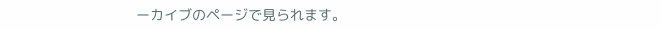ーカイブのページで見られます。